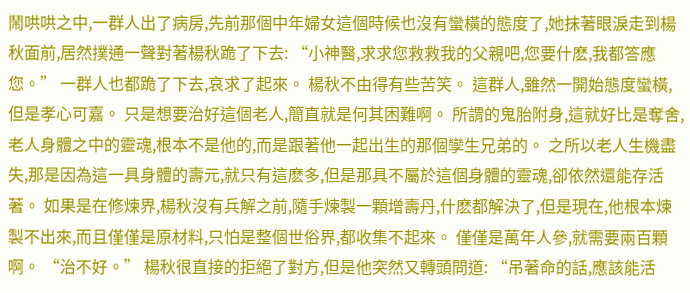鬧哄哄之中,一群人出了病房,先前那個中年婦女這個時候也沒有蠻橫的態度了,她抹著眼淚走到楊秋面前,居然撲通一聲對著楊秋跪了下去: “小神醫,求求您救救我的父親吧,您要什麽,我都答應您。” 一群人也都跪了下去,哀求了起來。 楊秋不由得有些苦笑。 這群人,雖然一開始態度蠻橫,但是孝心可嘉。 只是想要治好這個老人,簡直就是何其困難啊。 所謂的鬼胎附身,這就好比是奪舍,老人身體之中的靈魂,根本不是他的,而是跟著他一起出生的那個孿生兄弟的。 之所以老人生機盡失,那是因為這一具身體的壽元,就只有這麽多,但是那具不屬於這個身體的靈魂,卻依然還能存活著。 如果是在修煉界,楊秋沒有兵解之前,隨手煉製一顆增壽丹,什麽都解決了,但是現在,他根本煉製不出來,而且僅僅是原材料,只怕是整個世俗界,都收集不起來。 僅僅是萬年人參,就需要兩百顆啊。 “治不好。” 楊秋很直接的拒絕了對方,但是他突然又轉頭問道: “吊著命的話,應該能活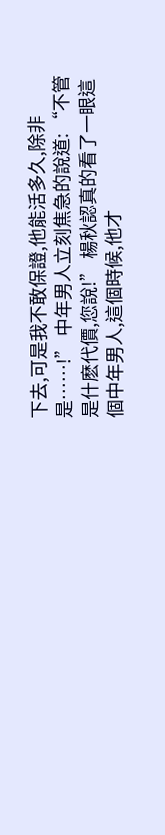下去,可是我不敢保證,他能活多久,除非是……!” 中年男人立刻焦急的說道: “不管是什麽代價,您說!” 楊秋認真的看了一眼這個中年男人,這個時候,他才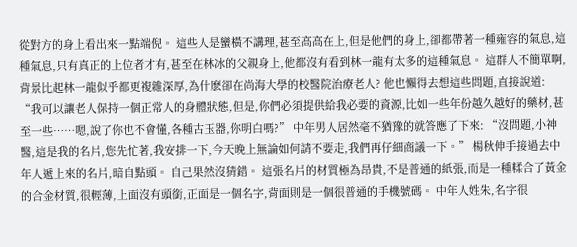從對方的身上看出來一點端倪。 這些人是蠻橫不講理,甚至高高在上,但是他們的身上,卻都帶著一種雍容的氣息,這種氣息,只有真正的上位者才有,甚至在林冰的父親身上,他都沒有看到林一龍有太多的這種氣息。 這群人不簡單啊,背景比起林一龍似乎都更複雜深厚,為什麽卻在尚海大學的校醫院治療老人? 他也懶得去想這些問題,直接說道: “我可以讓老人保持一個正常人的身體狀態,但是,你們必須提供給我必要的資源,比如一些年份越久越好的藥材,甚至一些……嗯,說了你也不會懂,各種古玉器,你明白嗎?” 中年男人居然毫不猶豫的就答應了下來: “沒問題,小神醫,這是我的名片,您先忙著,我安排一下,今天晚上無論如何請不要走,我們再仔細商議一下。” 楊秋伸手接過去中年人遞上來的名片,暗自點頭。 自己果然沒猜錯。 這張名片的材質極為昂貴,不是普通的紙張,而是一種糅合了黃金的合金材質,很輕薄,上面沒有頭銜,正面是一個名字,背面則是一個很普通的手機號碼。 中年人姓朱,名字很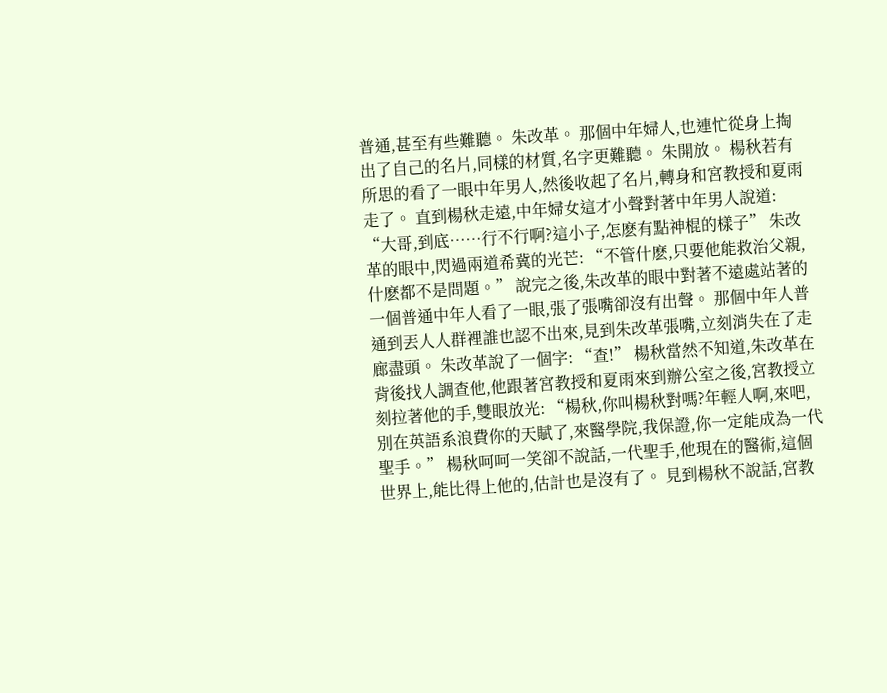普通,甚至有些難聽。 朱改革。 那個中年婦人,也連忙從身上掏出了自己的名片,同樣的材質,名字更難聽。 朱開放。 楊秋若有所思的看了一眼中年男人,然後收起了名片,轉身和宮教授和夏雨走了。 直到楊秋走遠,中年婦女這才小聲對著中年男人說道: “大哥,到底……行不行啊?這小子,怎麽有點神棍的樣子” 朱改革的眼中,閃過兩道希冀的光芒: “不管什麽,只要他能救治父親,什麽都不是問題。” 說完之後,朱改革的眼中對著不遠處站著的一個普通中年人看了一眼,張了張嘴卻沒有出聲。 那個中年人普通到丟人人群裡誰也認不出來,見到朱改革張嘴,立刻消失在了走廊盡頭。 朱改革說了一個字: “查!” 楊秋當然不知道,朱改革在背後找人調查他,他跟著宮教授和夏雨來到辦公室之後,宮教授立刻拉著他的手,雙眼放光: “楊秋,你叫楊秋對嗎?年輕人啊,來吧,別在英語系浪費你的天賦了,來醫學院,我保證,你一定能成為一代聖手。” 楊秋呵呵一笑卻不說話,一代聖手,他現在的醫術,這個世界上,能比得上他的,估計也是沒有了。 見到楊秋不說話,宮教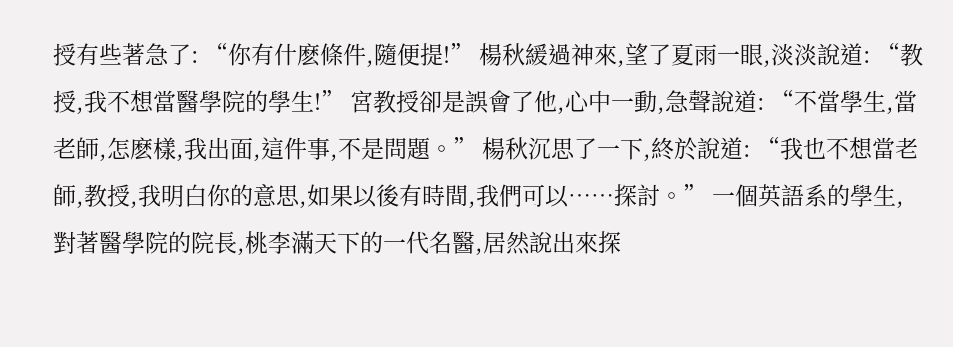授有些著急了: “你有什麽條件,隨便提!” 楊秋緩過神來,望了夏雨一眼,淡淡說道: “教授,我不想當醫學院的學生!” 宮教授卻是誤會了他,心中一動,急聲說道: “不當學生,當老師,怎麽樣,我出面,這件事,不是問題。” 楊秋沉思了一下,終於說道: “我也不想當老師,教授,我明白你的意思,如果以後有時間,我們可以……探討。” 一個英語系的學生,對著醫學院的院長,桃李滿天下的一代名醫,居然說出來探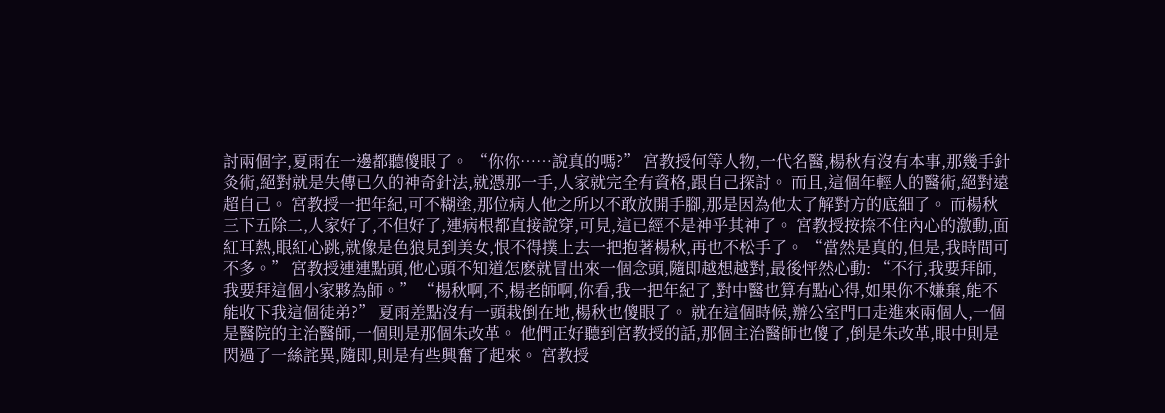討兩個字,夏雨在一邊都聽傻眼了。 “你你……說真的嗎?” 宮教授何等人物,一代名醫,楊秋有沒有本事,那幾手針灸術,絕對就是失傳已久的神奇針法,就憑那一手,人家就完全有資格,跟自己探討。 而且,這個年輕人的醫術,絕對遠超自己。 宮教授一把年紀,可不糊塗,那位病人他之所以不敢放開手腳,那是因為他太了解對方的底細了。 而楊秋三下五除二,人家好了,不但好了,連病根都直接說穿,可見,這已經不是神乎其神了。 宮教授按捺不住內心的激動,面紅耳熱,眼紅心跳,就像是色狼見到美女,恨不得撲上去一把抱著楊秋,再也不松手了。 “當然是真的,但是,我時間可不多。” 宮教授連連點頭,他心頭不知道怎麽就冒出來一個念頭,隨即越想越對,最後怦然心動: “不行,我要拜師,我要拜這個小家夥為師。” “楊秋啊,不,楊老師啊,你看,我一把年紀了,對中醫也算有點心得,如果你不嫌棄,能不能收下我這個徒弟?” 夏雨差點沒有一頭栽倒在地,楊秋也傻眼了。 就在這個時候,辦公室門口走進來兩個人,一個是醫院的主治醫師,一個則是那個朱改革。 他們正好聽到宮教授的話,那個主治醫師也傻了,倒是朱改革,眼中則是閃過了一絲詫異,隨即,則是有些興奮了起來。 宮教授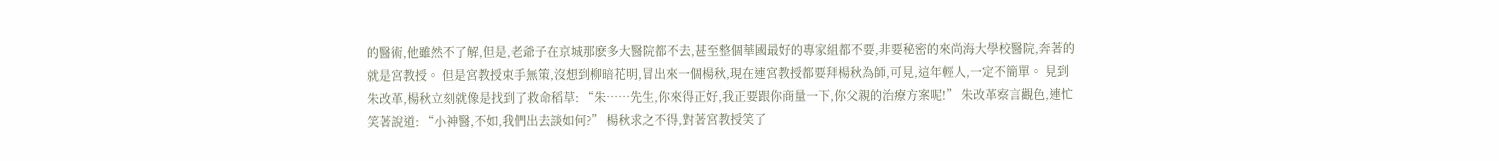的醫術,他雖然不了解,但是,老爺子在京城那麽多大醫院都不去,甚至整個華國最好的專家組都不要,非要秘密的來尚海大學校醫院,奔著的就是宮教授。 但是宮教授束手無策,沒想到柳暗花明,冒出來一個楊秋,現在連宮教授都要拜楊秋為師,可見,這年輕人,一定不簡單。 見到朱改革,楊秋立刻就像是找到了救命稻草: “朱……先生,你來得正好,我正要跟你商量一下,你父親的治療方案呢!” 朱改革察言觀色,連忙笑著說道: “小神醫,不如,我們出去談如何?” 楊秋求之不得,對著宮教授笑了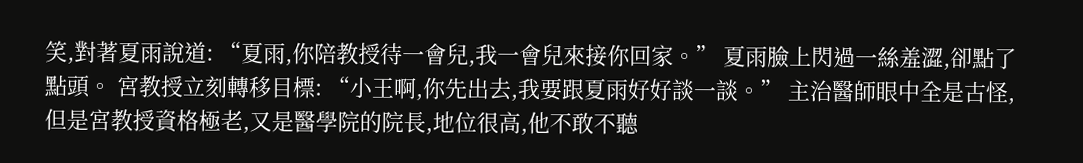笑,對著夏雨說道: “夏雨,你陪教授待一會兒,我一會兒來接你回家。” 夏雨臉上閃過一絲羞澀,卻點了點頭。 宮教授立刻轉移目標: “小王啊,你先出去,我要跟夏雨好好談一談。” 主治醫師眼中全是古怪,但是宮教授資格極老,又是醫學院的院長,地位很高,他不敢不聽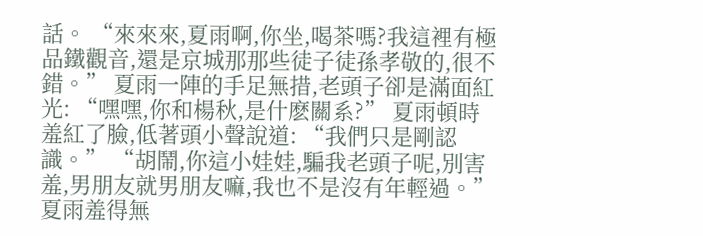話。 “來來來,夏雨啊,你坐,喝茶嗎?我這裡有極品鐵觀音,還是京城那那些徒子徒孫孝敬的,很不錯。” 夏雨一陣的手足無措,老頭子卻是滿面紅光: “嘿嘿,你和楊秋,是什麽關系?” 夏雨頓時羞紅了臉,低著頭小聲說道: “我們只是剛認識。” “胡鬧,你這小娃娃,騙我老頭子呢,別害羞,男朋友就男朋友嘛,我也不是沒有年輕過。” 夏雨羞得無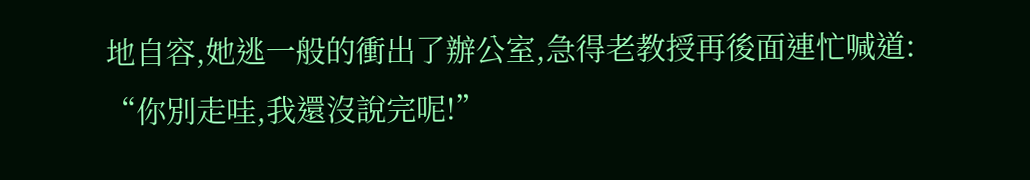地自容,她逃一般的衝出了辦公室,急得老教授再後面連忙喊道: “你別走哇,我還沒說完呢!”